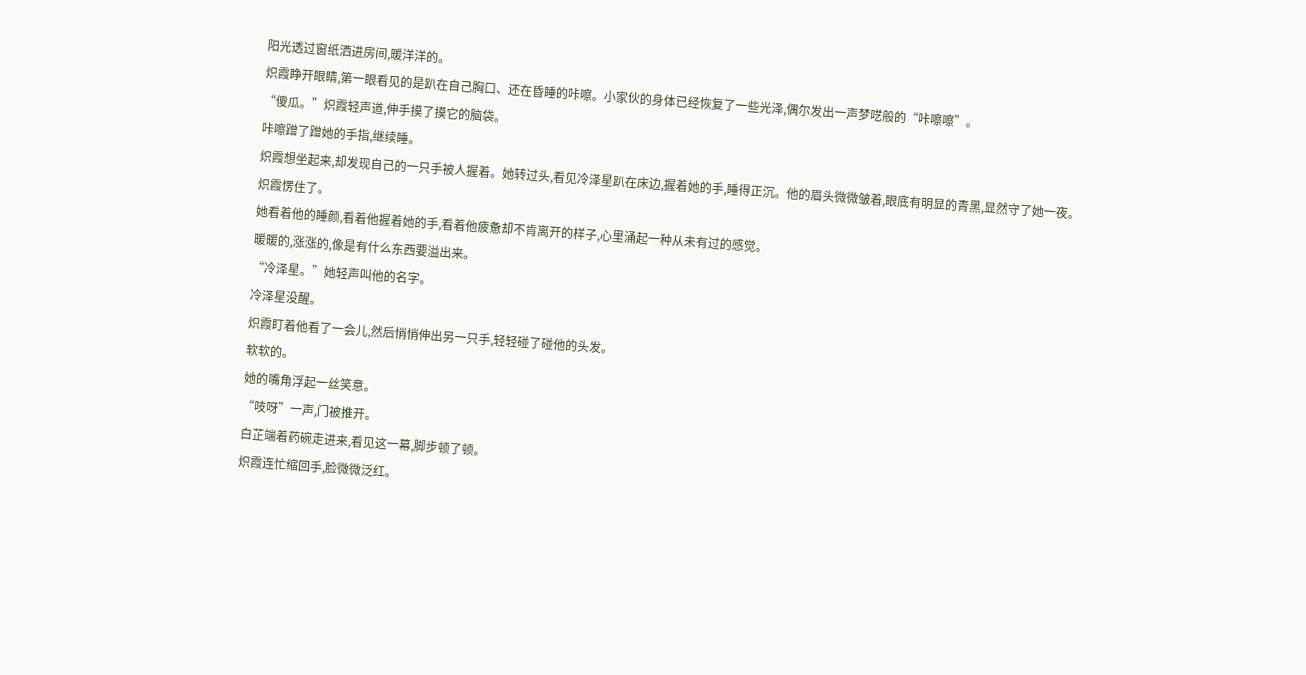阳光透过窗纸洒进房间,暖洋洋的。
炽霞睁开眼睛,第一眼看见的是趴在自己胸口、还在昏睡的咔嚓。小家伙的身体已经恢复了一些光泽,偶尔发出一声梦呓般的“咔嚓嚓”。
“傻瓜。”炽霞轻声道,伸手摸了摸它的脑袋。
咔嚓蹭了蹭她的手指,继续睡。
炽霞想坐起来,却发现自己的一只手被人握着。她转过头,看见冷泽星趴在床边,握着她的手,睡得正沉。他的眉头微微皱着,眼底有明显的青黑,显然守了她一夜。
炽霞愣住了。
她看着他的睡颜,看着他握着她的手,看着他疲惫却不肯离开的样子,心里涌起一种从未有过的感觉。
暖暖的,涨涨的,像是有什么东西要溢出来。
“冷泽星。”她轻声叫他的名字。
冷泽星没醒。
炽霞盯着他看了一会儿,然后悄悄伸出另一只手,轻轻碰了碰他的头发。
软软的。
她的嘴角浮起一丝笑意。
“吱呀”一声,门被推开。
白芷端着药碗走进来,看见这一幕,脚步顿了顿。
炽霞连忙缩回手,脸微微泛红。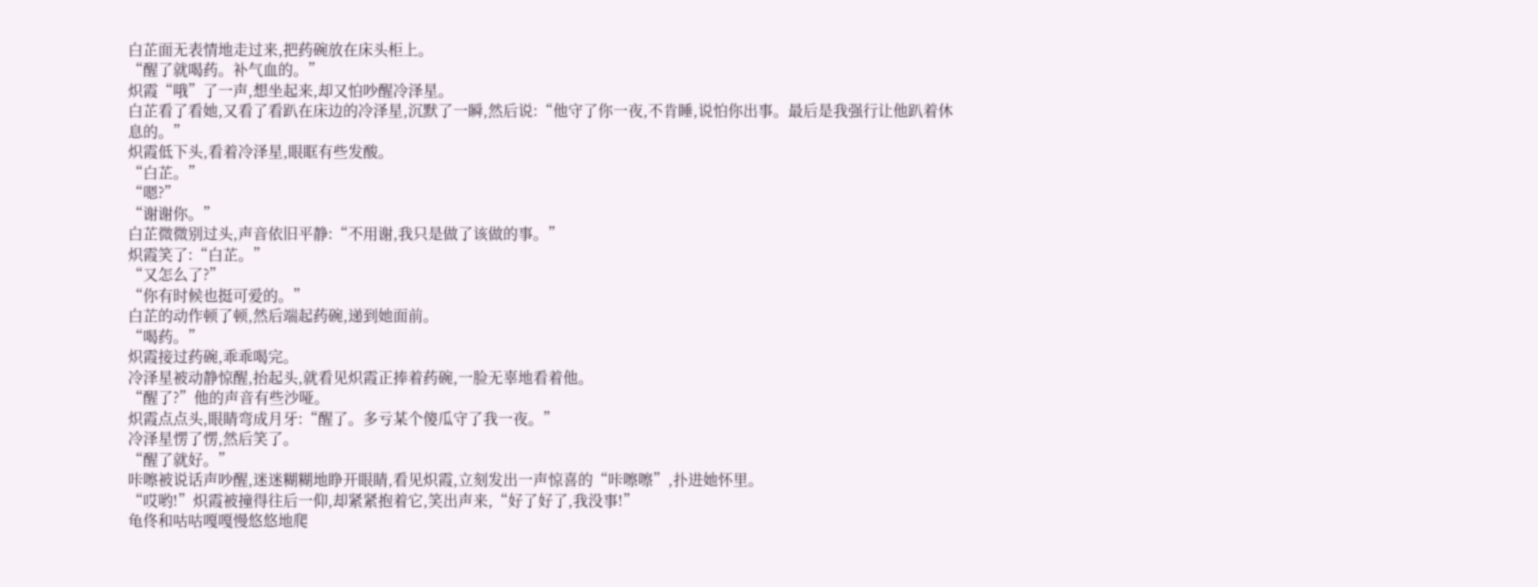白芷面无表情地走过来,把药碗放在床头柜上。
“醒了就喝药。补气血的。”
炽霞“哦”了一声,想坐起来,却又怕吵醒冷泽星。
白芷看了看她,又看了看趴在床边的冷泽星,沉默了一瞬,然后说:“他守了你一夜,不肯睡,说怕你出事。最后是我强行让他趴着休息的。”
炽霞低下头,看着冷泽星,眼眶有些发酸。
“白芷。”
“嗯?”
“谢谢你。”
白芷微微别过头,声音依旧平静:“不用谢,我只是做了该做的事。”
炽霞笑了:“白芷。”
“又怎么了?”
“你有时候也挺可爱的。”
白芷的动作顿了顿,然后端起药碗,递到她面前。
“喝药。”
炽霞接过药碗,乖乖喝完。
冷泽星被动静惊醒,抬起头,就看见炽霞正捧着药碗,一脸无辜地看着他。
“醒了?”他的声音有些沙哑。
炽霞点点头,眼睛弯成月牙:“醒了。多亏某个傻瓜守了我一夜。”
冷泽星愣了愣,然后笑了。
“醒了就好。”
咔嚓被说话声吵醒,迷迷糊糊地睁开眼睛,看见炽霞,立刻发出一声惊喜的“咔嚓嚓”,扑进她怀里。
“哎哟!”炽霞被撞得往后一仰,却紧紧抱着它,笑出声来,“好了好了,我没事!”
龟佟和咕咕嘎嘎慢悠悠地爬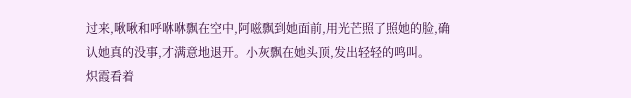过来,啾啾和呼咻咻飘在空中,阿嗞飘到她面前,用光芒照了照她的脸,确认她真的没事,才满意地退开。小灰飘在她头顶,发出轻轻的鸣叫。
炽霞看着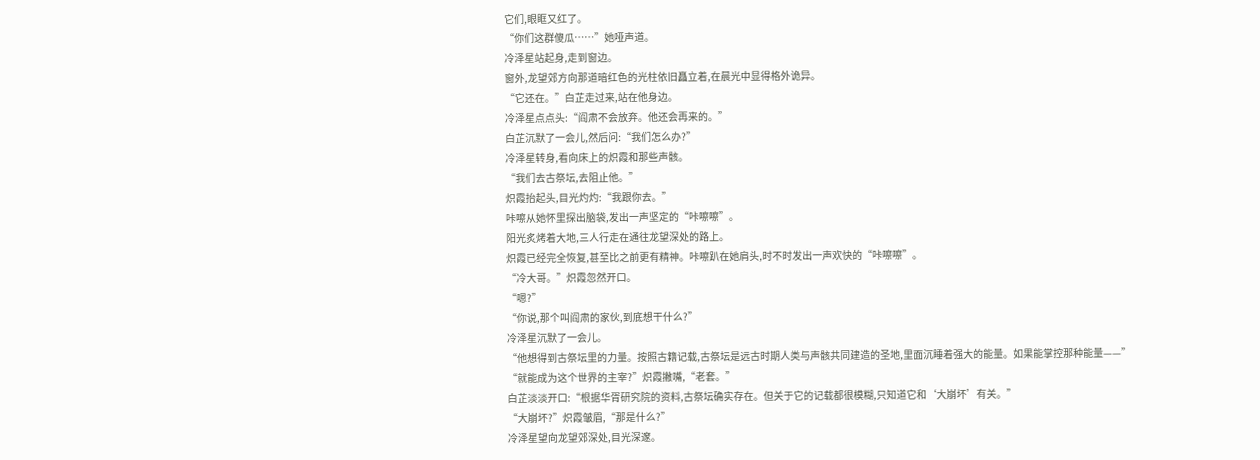它们,眼眶又红了。
“你们这群傻瓜……”她哑声道。
冷泽星站起身,走到窗边。
窗外,龙望郊方向那道暗红色的光柱依旧矗立着,在晨光中显得格外诡异。
“它还在。”白芷走过来,站在他身边。
冷泽星点点头:“阎肃不会放弃。他还会再来的。”
白芷沉默了一会儿,然后问:“我们怎么办?”
冷泽星转身,看向床上的炽霞和那些声骸。
“我们去古祭坛,去阻止他。”
炽霞抬起头,目光灼灼:“我跟你去。”
咔嚓从她怀里探出脑袋,发出一声坚定的“咔嚓嚓”。
阳光炙烤着大地,三人行走在通往龙望深处的路上。
炽霞已经完全恢复,甚至比之前更有精神。咔嚓趴在她肩头,时不时发出一声欢快的“咔嚓嚓”。
“冷大哥。”炽霞忽然开口。
“嗯?”
“你说,那个叫阎肃的家伙,到底想干什么?”
冷泽星沉默了一会儿。
“他想得到古祭坛里的力量。按照古籍记载,古祭坛是远古时期人类与声骸共同建造的圣地,里面沉睡着强大的能量。如果能掌控那种能量——”
“就能成为这个世界的主宰?”炽霞撇嘴,“老套。”
白芷淡淡开口:“根据华胥研究院的资料,古祭坛确实存在。但关于它的记载都很模糊,只知道它和‘大崩坏’有关。”
“大崩坏?”炽霞皱眉,“那是什么?”
冷泽星望向龙望郊深处,目光深邃。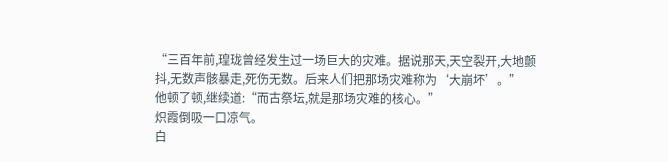“三百年前,瑝珑曾经发生过一场巨大的灾难。据说那天,天空裂开,大地颤抖,无数声骸暴走,死伤无数。后来人们把那场灾难称为‘大崩坏’。”
他顿了顿,继续道:“而古祭坛,就是那场灾难的核心。”
炽霞倒吸一口凉气。
白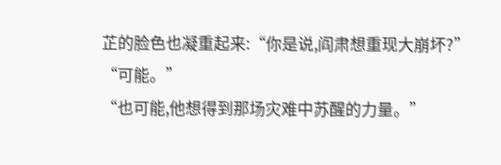芷的脸色也凝重起来:“你是说,阎肃想重现大崩坏?”
“可能。”
“也可能,他想得到那场灾难中苏醒的力量。”